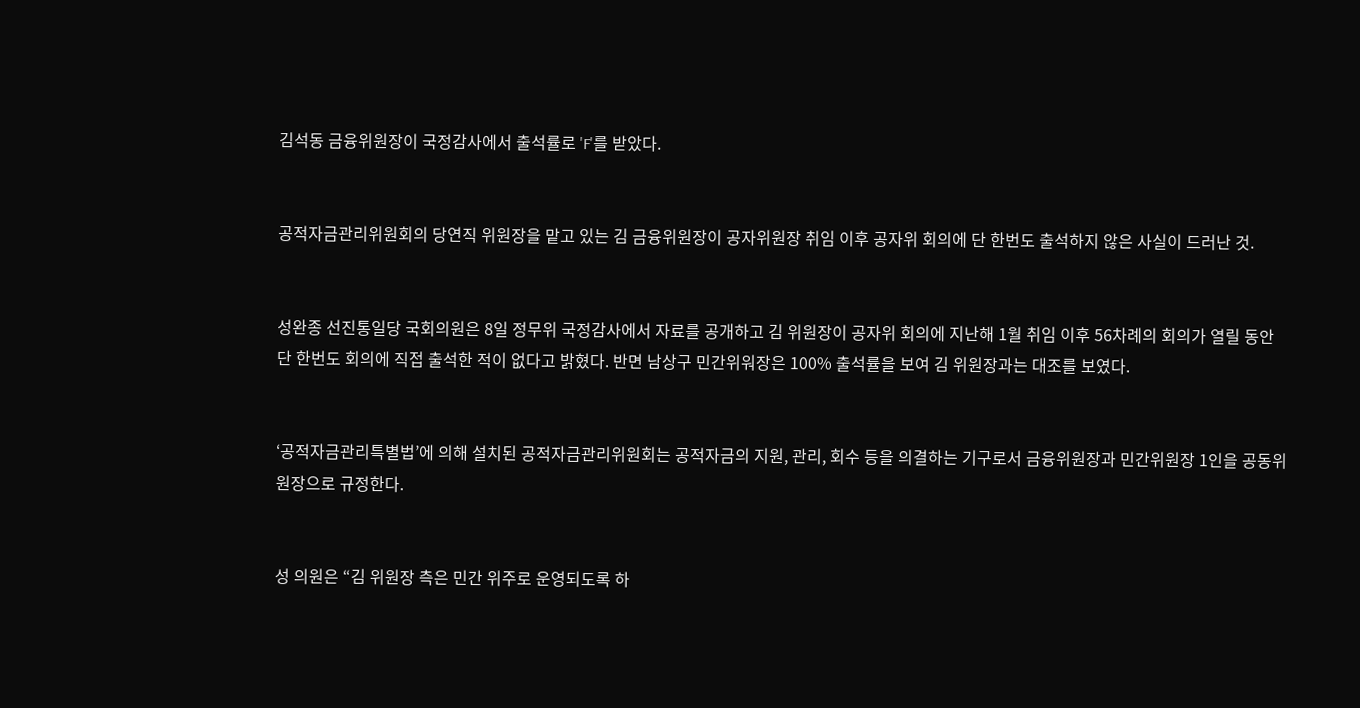김석동 금융위원장이 국정감사에서 출석률로 'F'를 받았다.


공적자금관리위원회의 당연직 위원장을 맡고 있는 김 금융위원장이 공자위원장 취임 이후 공자위 회의에 단 한번도 출석하지 않은 사실이 드러난 것.


성완종 선진통일당 국회의원은 8일 정무위 국정감사에서 자료를 공개하고 김 위원장이 공자위 회의에 지난해 1월 취임 이후 56차례의 회의가 열릴 동안 단 한번도 회의에 직접 출석한 적이 없다고 밝혔다. 반면 남상구 민간위워장은 100% 출석률을 보여 김 위원장과는 대조를 보였다.


‘공적자금관리특별법’에 의해 설치된 공적자금관리위원회는 공적자금의 지원, 관리, 회수 등을 의결하는 기구로서 금융위원장과 민간위원장 1인을 공동위원장으로 규정한다.


성 의원은 “김 위원장 측은 민간 위주로 운영되도록 하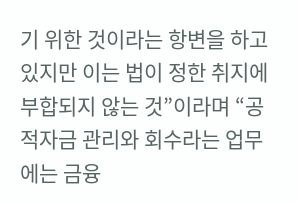기 위한 것이라는 항변을 하고 있지만 이는 법이 정한 취지에 부합되지 않는 것”이라며 “공적자금 관리와 회수라는 업무에는 금융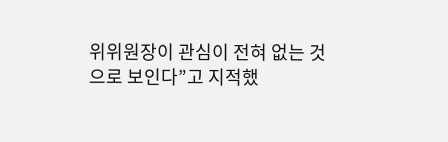위위원장이 관심이 전혀 없는 것으로 보인다”고 지적했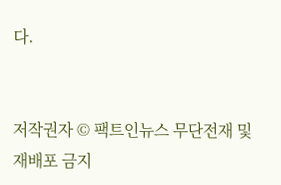다.


저작권자 © 팩트인뉴스 무단전재 및 재배포 금지